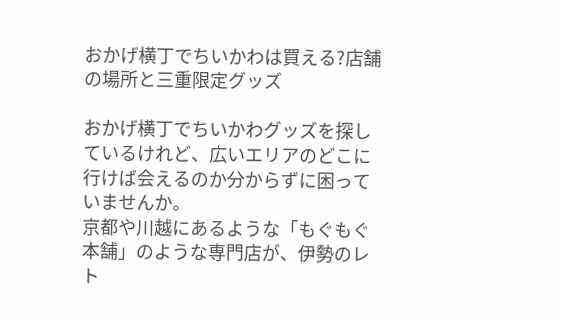おかげ横丁でちいかわは買える?店舗の場所と三重限定グッズ

おかげ横丁でちいかわグッズを探しているけれど、広いエリアのどこに行けば会えるのか分からずに困っていませんか。
京都や川越にあるような「もぐもぐ本舗」のような専門店が、伊勢のレト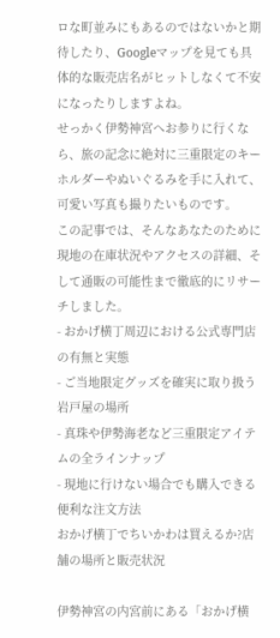ロな町並みにもあるのではないかと期待したり、Googleマップを見ても具体的な販売店名がヒットしなくて不安になったりしますよね。
せっかく伊勢神宮へお参りに行くなら、旅の記念に絶対に三重限定のキーホルダーやぬいぐるみを手に入れて、可愛い写真も撮りたいものです。
この記事では、そんなあなたのために現地の在庫状況やアクセスの詳細、そして通販の可能性まで徹底的にリサーチしました。
- おかげ横丁周辺における公式専門店の有無と実態
- ご当地限定グッズを確実に取り扱う岩戸屋の場所
- 真珠や伊勢海老など三重限定アイテムの全ラインナップ
- 現地に行けない場合でも購入できる便利な注文方法
おかげ横丁でちいかわは買えるか?店舗の場所と販売状況

伊勢神宮の内宮前にある「おかげ横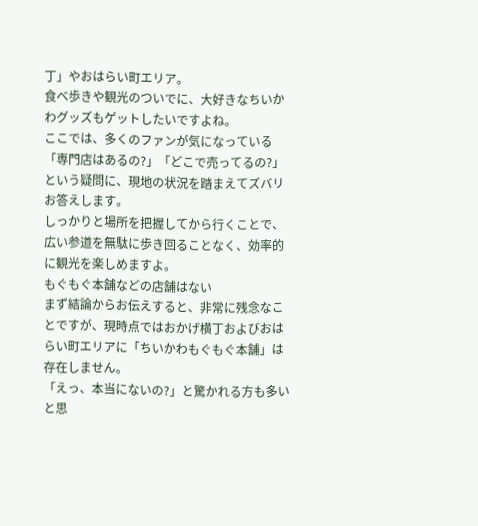丁」やおはらい町エリア。
食べ歩きや観光のついでに、大好きなちいかわグッズもゲットしたいですよね。
ここでは、多くのファンが気になっている「専門店はあるの?」「どこで売ってるの?」という疑問に、現地の状況を踏まえてズバリお答えします。
しっかりと場所を把握してから行くことで、広い参道を無駄に歩き回ることなく、効率的に観光を楽しめますよ。
もぐもぐ本舗などの店舗はない
まず結論からお伝えすると、非常に残念なことですが、現時点ではおかげ横丁およびおはらい町エリアに「ちいかわもぐもぐ本舗」は存在しません。
「えっ、本当にないの?」と驚かれる方も多いと思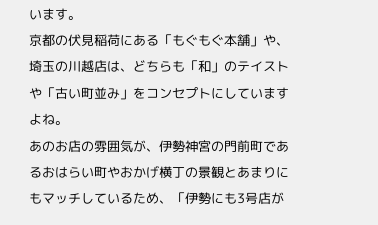います。
京都の伏見稲荷にある「もぐもぐ本舗」や、埼玉の川越店は、どちらも「和」のテイストや「古い町並み」をコンセプトにしていますよね。
あのお店の雰囲気が、伊勢神宮の門前町であるおはらい町やおかげ横丁の景観とあまりにもマッチしているため、「伊勢にも3号店が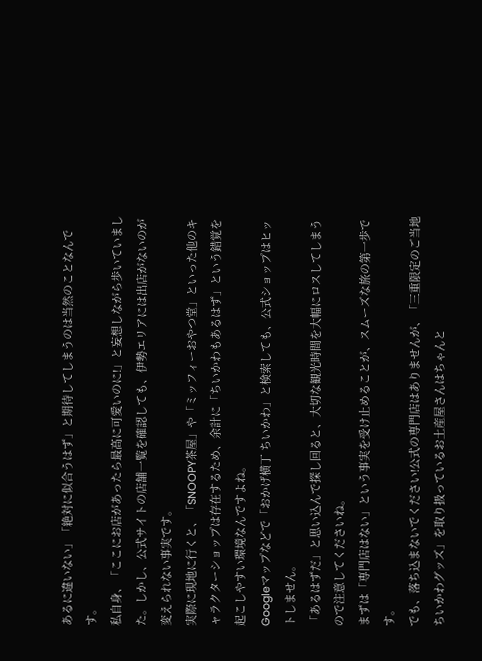あるに違いない」「絶対に似合うはず」と期待してしまうのは当然のことなんです。
私自身、「ここにお店があったら最高に可愛いのに!」と妄想しながら歩いていました。しかし、公式サイトの店舗一覧を確認しても、伊勢エリアには出店がないのが変えられない事実です。
実際に現地に行くと、「SNOOPY茶屋」や「ミッフィーおやつ堂」といった他のキャラクターショップは存在するため、余計に「ちいかわもあるはず」という錯覚を起こしやすい環境なんですよね。
Googleマップなどで「おかげ横丁 ちいかわ」と検索しても、公式ショップはヒットしません。
「あるはずだ」と思い込んで探し回ると、大切な観光時間を大幅にロスしてしまうので注意してくださいね。
まずは「専門店はない」という事実を受け止めることが、スムーズな旅の第一歩です。
でも、落ち込まないでください!公式の専門店はありませんが、「三重限定のご当地ちいかわグッズ」を取り扱っているお土産屋さんはちゃんと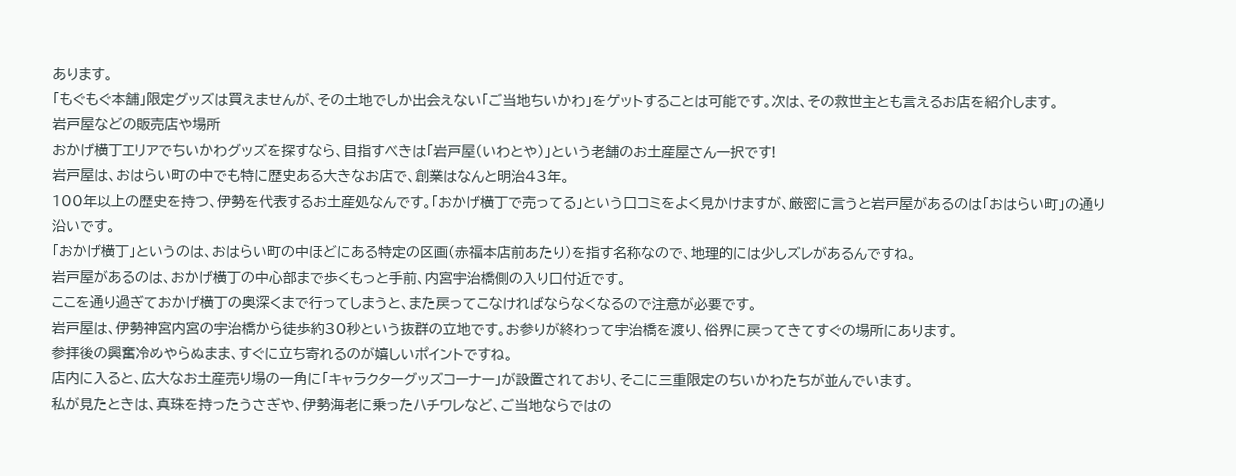あります。
「もぐもぐ本舗」限定グッズは買えませんが、その土地でしか出会えない「ご当地ちいかわ」をゲットすることは可能です。次は、その救世主とも言えるお店を紹介します。
岩戸屋などの販売店や場所
おかげ横丁エリアでちいかわグッズを探すなら、目指すべきは「岩戸屋(いわとや)」という老舗のお土産屋さん一択です!
岩戸屋は、おはらい町の中でも特に歴史ある大きなお店で、創業はなんと明治43年。
100年以上の歴史を持つ、伊勢を代表するお土産処なんです。「おかげ横丁で売ってる」という口コミをよく見かけますが、厳密に言うと岩戸屋があるのは「おはらい町」の通り沿いです。
「おかげ横丁」というのは、おはらい町の中ほどにある特定の区画(赤福本店前あたり)を指す名称なので、地理的には少しズレがあるんですね。
岩戸屋があるのは、おかげ横丁の中心部まで歩くもっと手前、内宮宇治橋側の入り口付近です。
ここを通り過ぎておかげ横丁の奥深くまで行ってしまうと、また戻ってこなければならなくなるので注意が必要です。
岩戸屋は、伊勢神宮内宮の宇治橋から徒歩約30秒という抜群の立地です。お参りが終わって宇治橋を渡り、俗界に戻ってきてすぐの場所にあります。
参拝後の興奮冷めやらぬまま、すぐに立ち寄れるのが嬉しいポイントですね。
店内に入ると、広大なお土産売り場の一角に「キャラクターグッズコーナー」が設置されており、そこに三重限定のちいかわたちが並んでいます。
私が見たときは、真珠を持ったうさぎや、伊勢海老に乗ったハチワレなど、ご当地ならではの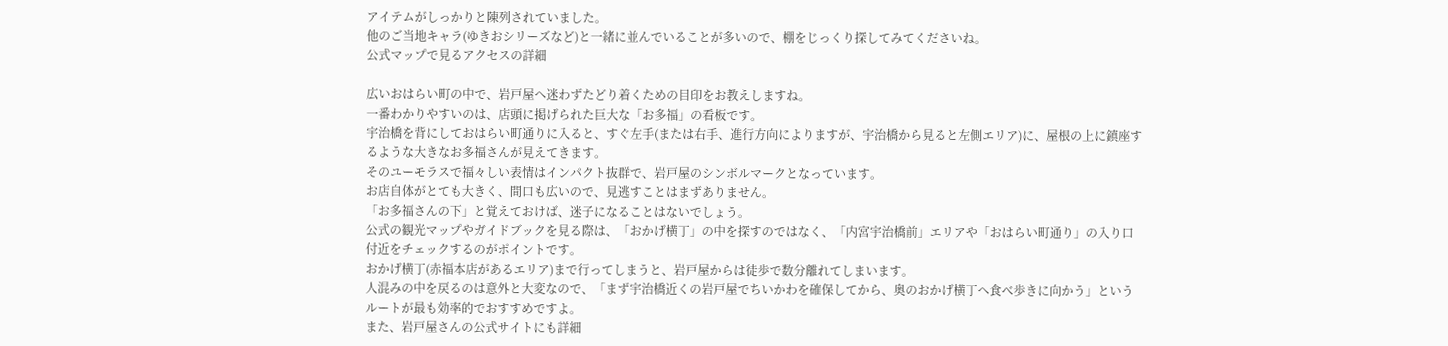アイテムがしっかりと陳列されていました。
他のご当地キャラ(ゆきおシリーズなど)と一緒に並んでいることが多いので、棚をじっくり探してみてくださいね。
公式マップで見るアクセスの詳細

広いおはらい町の中で、岩戸屋へ迷わずたどり着くための目印をお教えしますね。
一番わかりやすいのは、店頭に掲げられた巨大な「お多福」の看板です。
宇治橋を背にしておはらい町通りに入ると、すぐ左手(または右手、進行方向によりますが、宇治橋から見ると左側エリア)に、屋根の上に鎮座するような大きなお多福さんが見えてきます。
そのユーモラスで福々しい表情はインパクト抜群で、岩戸屋のシンボルマークとなっています。
お店自体がとても大きく、間口も広いので、見逃すことはまずありません。
「お多福さんの下」と覚えておけば、迷子になることはないでしょう。
公式の観光マップやガイドブックを見る際は、「おかげ横丁」の中を探すのではなく、「内宮宇治橋前」エリアや「おはらい町通り」の入り口付近をチェックするのがポイントです。
おかげ横丁(赤福本店があるエリア)まで行ってしまうと、岩戸屋からは徒歩で数分離れてしまいます。
人混みの中を戻るのは意外と大変なので、「まず宇治橋近くの岩戸屋でちいかわを確保してから、奥のおかげ横丁へ食べ歩きに向かう」というルートが最も効率的でおすすめですよ。
また、岩戸屋さんの公式サイトにも詳細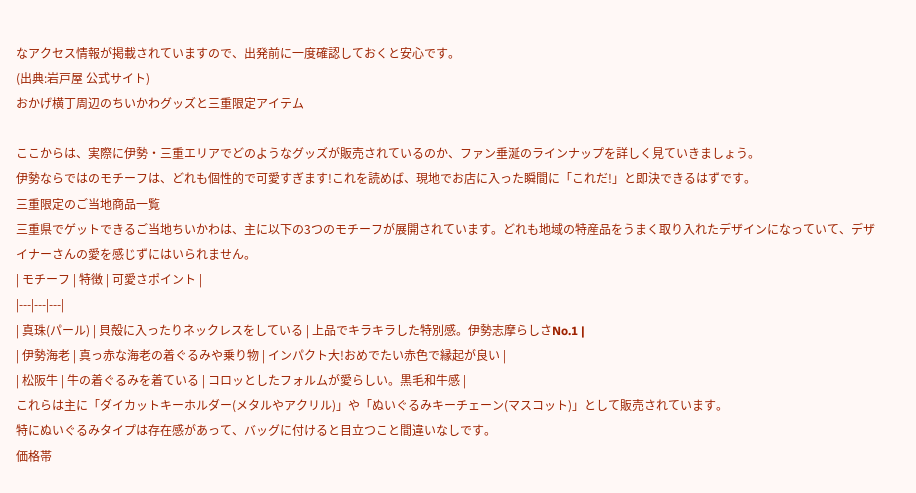なアクセス情報が掲載されていますので、出発前に一度確認しておくと安心です。
(出典:岩戸屋 公式サイト)
おかげ横丁周辺のちいかわグッズと三重限定アイテム

ここからは、実際に伊勢・三重エリアでどのようなグッズが販売されているのか、ファン垂涎のラインナップを詳しく見ていきましょう。
伊勢ならではのモチーフは、どれも個性的で可愛すぎます!これを読めば、現地でお店に入った瞬間に「これだ!」と即決できるはずです。
三重限定のご当地商品一覧
三重県でゲットできるご当地ちいかわは、主に以下の3つのモチーフが展開されています。どれも地域の特産品をうまく取り入れたデザインになっていて、デザイナーさんの愛を感じずにはいられません。
| モチーフ | 特徴 | 可愛さポイント |
|---|---|---|
| 真珠(パール) | 貝殻に入ったりネックレスをしている | 上品でキラキラした特別感。伊勢志摩らしさNo.1 |
| 伊勢海老 | 真っ赤な海老の着ぐるみや乗り物 | インパクト大!おめでたい赤色で縁起が良い |
| 松阪牛 | 牛の着ぐるみを着ている | コロッとしたフォルムが愛らしい。黒毛和牛感 |
これらは主に「ダイカットキーホルダー(メタルやアクリル)」や「ぬいぐるみキーチェーン(マスコット)」として販売されています。
特にぬいぐるみタイプは存在感があって、バッグに付けると目立つこと間違いなしです。
価格帯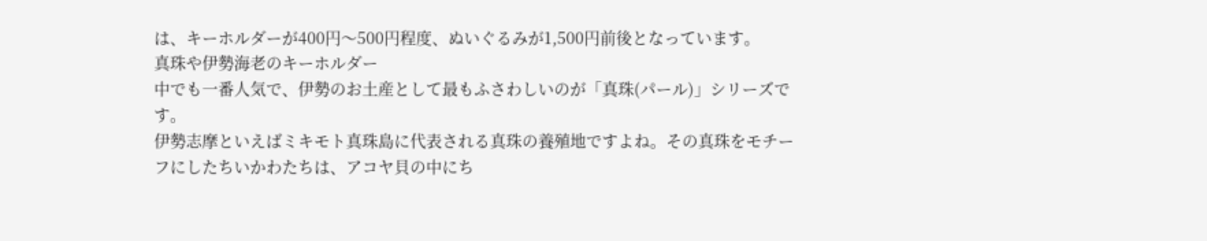は、キーホルダーが400円〜500円程度、ぬいぐるみが1,500円前後となっています。
真珠や伊勢海老のキーホルダー
中でも一番人気で、伊勢のお土産として最もふさわしいのが「真珠(パール)」シリーズです。
伊勢志摩といえばミキモト真珠島に代表される真珠の養殖地ですよね。その真珠をモチーフにしたちいかわたちは、アコヤ貝の中にち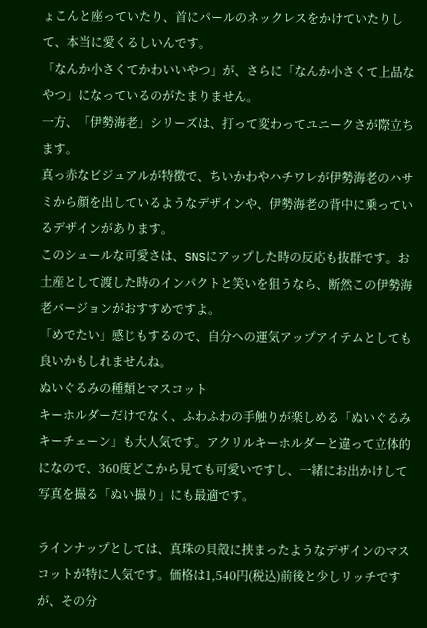ょこんと座っていたり、首にパールのネックレスをかけていたりして、本当に愛くるしいんです。
「なんか小さくてかわいいやつ」が、さらに「なんか小さくて上品なやつ」になっているのがたまりません。
一方、「伊勢海老」シリーズは、打って変わってユニークさが際立ちます。
真っ赤なビジュアルが特徴で、ちいかわやハチワレが伊勢海老のハサミから顔を出しているようなデザインや、伊勢海老の背中に乗っているデザインがあります。
このシュールな可愛さは、SNSにアップした時の反応も抜群です。お土産として渡した時のインパクトと笑いを狙うなら、断然この伊勢海老バージョンがおすすめですよ。
「めでたい」感じもするので、自分への運気アップアイテムとしても良いかもしれませんね。
ぬいぐるみの種類とマスコット
キーホルダーだけでなく、ふわふわの手触りが楽しめる「ぬいぐるみキーチェーン」も大人気です。アクリルキーホルダーと違って立体的になので、360度どこから見ても可愛いですし、一緒にお出かけして写真を撮る「ぬい撮り」にも最適です。

ラインナップとしては、真珠の貝殻に挟まったようなデザインのマスコットが特に人気です。価格は1,540円(税込)前後と少しリッチですが、その分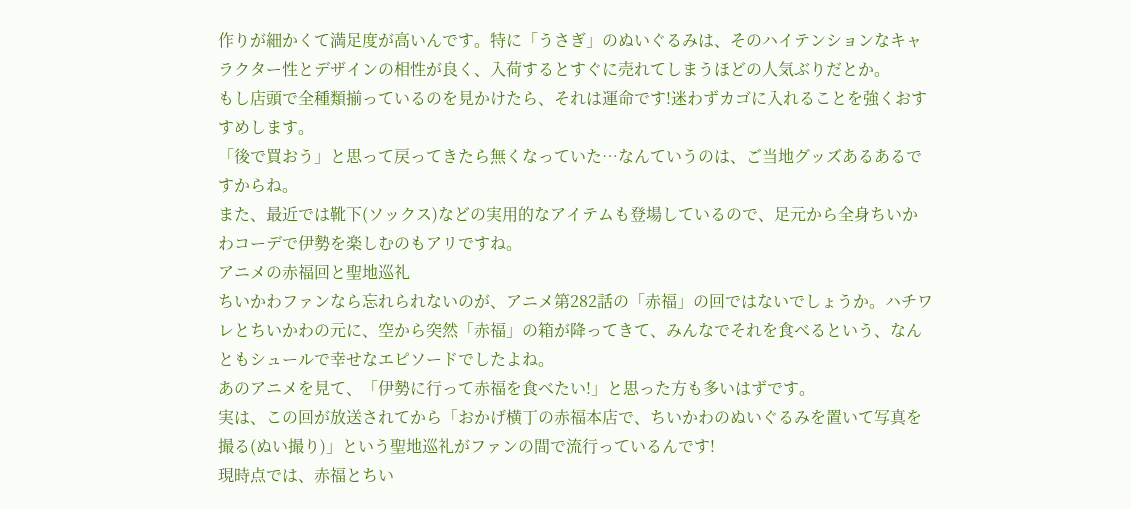作りが細かくて満足度が高いんです。特に「うさぎ」のぬいぐるみは、そのハイテンションなキャラクター性とデザインの相性が良く、入荷するとすぐに売れてしまうほどの人気ぶりだとか。
もし店頭で全種類揃っているのを見かけたら、それは運命です!迷わずカゴに入れることを強くおすすめします。
「後で買おう」と思って戻ってきたら無くなっていた…なんていうのは、ご当地グッズあるあるですからね。
また、最近では靴下(ソックス)などの実用的なアイテムも登場しているので、足元から全身ちいかわコーデで伊勢を楽しむのもアリですね。
アニメの赤福回と聖地巡礼
ちいかわファンなら忘れられないのが、アニメ第282話の「赤福」の回ではないでしょうか。ハチワレとちいかわの元に、空から突然「赤福」の箱が降ってきて、みんなでそれを食べるという、なんともシュールで幸せなエピソードでしたよね。
あのアニメを見て、「伊勢に行って赤福を食べたい!」と思った方も多いはずです。
実は、この回が放送されてから「おかげ横丁の赤福本店で、ちいかわのぬいぐるみを置いて写真を撮る(ぬい撮り)」という聖地巡礼がファンの間で流行っているんです!
現時点では、赤福とちい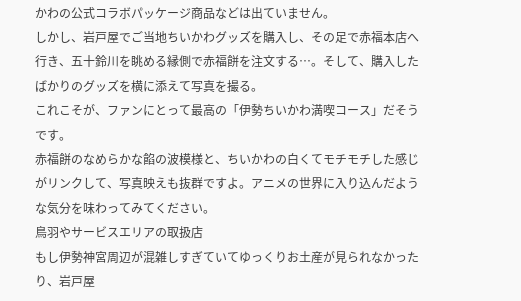かわの公式コラボパッケージ商品などは出ていません。
しかし、岩戸屋でご当地ちいかわグッズを購入し、その足で赤福本店へ行き、五十鈴川を眺める縁側で赤福餅を注文する…。そして、購入したばかりのグッズを横に添えて写真を撮る。
これこそが、ファンにとって最高の「伊勢ちいかわ満喫コース」だそうです。
赤福餅のなめらかな餡の波模様と、ちいかわの白くてモチモチした感じがリンクして、写真映えも抜群ですよ。アニメの世界に入り込んだような気分を味わってみてください。
鳥羽やサービスエリアの取扱店
もし伊勢神宮周辺が混雑しすぎていてゆっくりお土産が見られなかったり、岩戸屋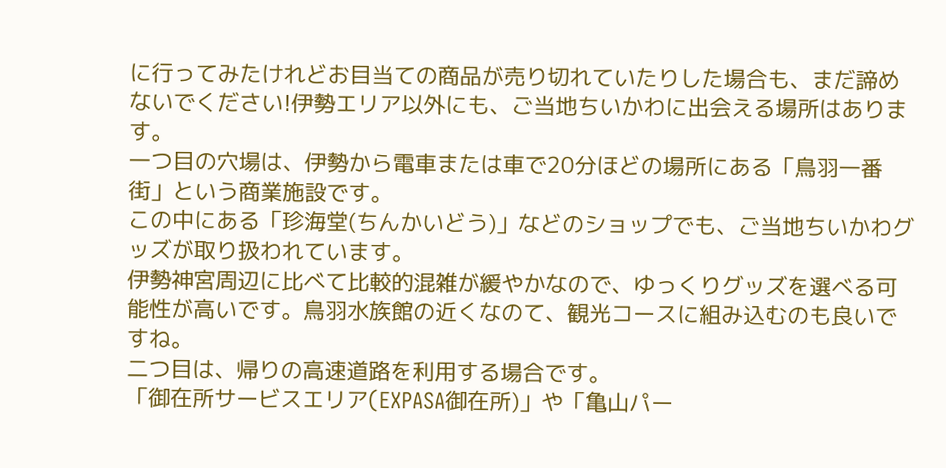に行ってみたけれどお目当ての商品が売り切れていたりした場合も、まだ諦めないでください!伊勢エリア以外にも、ご当地ちいかわに出会える場所はあります。
一つ目の穴場は、伊勢から電車または車で20分ほどの場所にある「鳥羽一番街」という商業施設です。
この中にある「珍海堂(ちんかいどう)」などのショップでも、ご当地ちいかわグッズが取り扱われています。
伊勢神宮周辺に比べて比較的混雑が緩やかなので、ゆっくりグッズを選べる可能性が高いです。鳥羽水族館の近くなのて、観光コースに組み込むのも良いですね。
二つ目は、帰りの高速道路を利用する場合です。
「御在所サービスエリア(EXPASA御在所)」や「亀山パー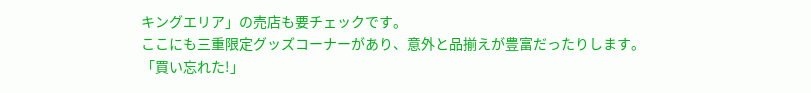キングエリア」の売店も要チェックです。
ここにも三重限定グッズコーナーがあり、意外と品揃えが豊富だったりします。
「買い忘れた!」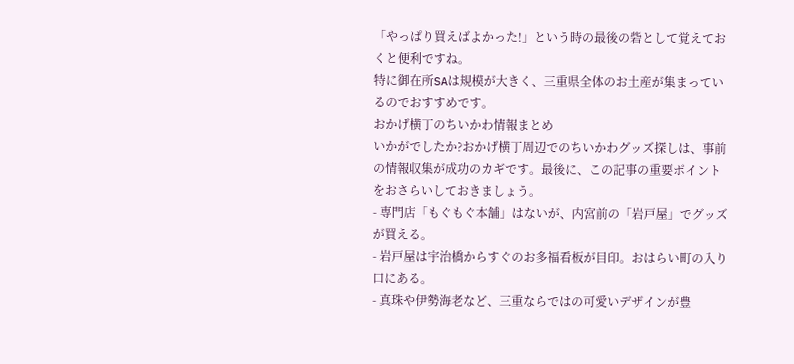「やっぱり買えばよかった!」という時の最後の砦として覚えておくと便利ですね。
特に御在所SAは規模が大きく、三重県全体のお土産が集まっているのでおすすめです。
おかげ横丁のちいかわ情報まとめ
いかがでしたか?おかげ横丁周辺でのちいかわグッズ探しは、事前の情報収集が成功のカギです。最後に、この記事の重要ポイントをおさらいしておきましょう。
- 専門店「もぐもぐ本舗」はないが、内宮前の「岩戸屋」でグッズが買える。
- 岩戸屋は宇治橋からすぐのお多福看板が目印。おはらい町の入り口にある。
- 真珠や伊勢海老など、三重ならではの可愛いデザインが豊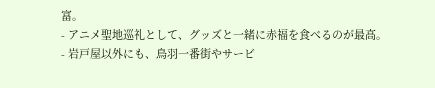富。
- アニメ聖地巡礼として、グッズと一緒に赤福を食べるのが最高。
- 岩戸屋以外にも、鳥羽一番街やサービ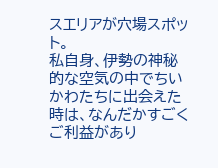スエリアが穴場スポット。
私自身、伊勢の神秘的な空気の中でちいかわたちに出会えた時は、なんだかすごくご利益があり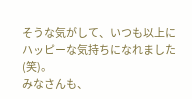そうな気がして、いつも以上にハッピーな気持ちになれました(笑)。
みなさんも、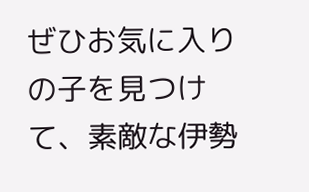ぜひお気に入りの子を見つけて、素敵な伊勢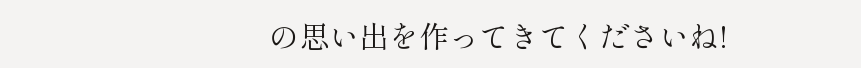の思い出を作ってきてくださいね!